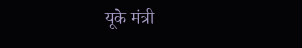यूके मंत्री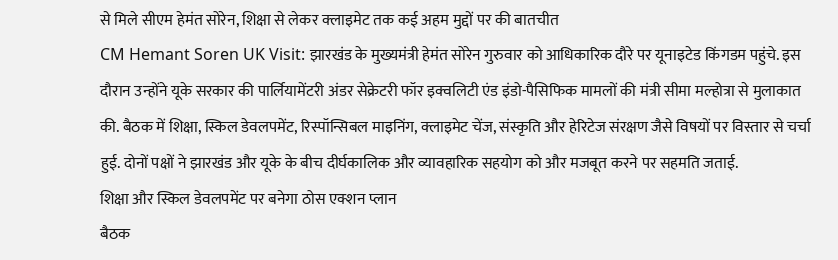से मिले सीएम हेमंत सोरेन, शिक्षा से लेकर क्लाइमेट तक कई अहम मुद्दों पर की बातचीत
CM Hemant Soren UK Visit: झारखंड के मुख्यमंत्री हेमंत सोरेन गुरुवार को आधिकारिक दौरे पर यूनाइटेड किंगडम पहुंचे. इस दौरान उन्होंने यूके सरकार की पार्लियामेंटरी अंडर सेक्रेटरी फॉर इक्वलिटी एंड इंडो-पैसिफिक मामलों की मंत्री सीमा मल्होत्रा से मुलाकात की. बैठक में शिक्षा, स्किल डेवलपमेंट, रिस्पॉन्सिबल माइनिंग, क्लाइमेट चेंज, संस्कृति और हेरिटेज संरक्षण जैसे विषयों पर विस्तार से चर्चा हुई. दोनों पक्षों ने झारखंड और यूके के बीच दीर्घकालिक और व्यावहारिक सहयोग को और मजबूत करने पर सहमति जताई.
शिक्षा और स्किल डेवलपमेंट पर बनेगा ठोस एक्शन प्लान
बैठक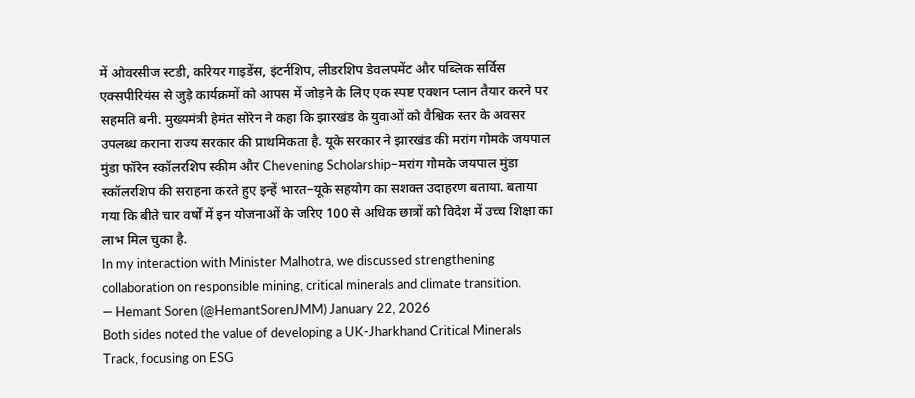में ओवरसीज स्टडी, करियर गाइडेंस, इंटर्नशिप, लीडरशिप डेवलपमेंट और पब्लिक सर्विस एक्सपीरियंस से जुड़े कार्यक्रमों को आपस में जोड़ने के लिए एक स्पष्ट एक्शन प्लान तैयार करने पर सहमति बनी. मुख्यमंत्री हेमंत सोरेन ने कहा कि झारखंड के युवाओं को वैश्विक स्तर के अवसर उपलब्ध कराना राज्य सरकार की प्राथमिकता है. यूके सरकार ने झारखंड की मरांग गोमके जयपाल मुंडा फॉरेन स्कॉलरशिप स्कीम और Chevening Scholarship–मरांग गोमके जयपाल मुंडा स्कॉलरशिप की सराहना करते हुए इन्हें भारत–यूके सहयोग का सशक्त उदाहरण बताया. बताया गया कि बीते चार वर्षों में इन योजनाओं के जरिए 100 से अधिक छात्रों को विदेश में उच्च शिक्षा का लाभ मिल चुका है.
In my interaction with Minister Malhotra, we discussed strengthening collaboration on responsible mining, critical minerals and climate transition.
— Hemant Soren (@HemantSorenJMM) January 22, 2026
Both sides noted the value of developing a UK-Jharkhand Critical Minerals Track, focusing on ESG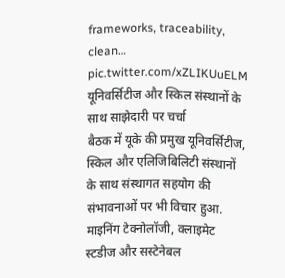frameworks, traceability, clean… pic.twitter.com/xZLIKUuELM
यूनिवर्सिटीज और स्किल संस्थानों के साथ साझेदारी पर चर्चा
बैठक में यूके की प्रमुख यूनिवर्सिटीज, स्किल और एलिजिबिलिटी संस्थानों के साथ संस्थागत सहयोग की संभावनाओं पर भी विचार हुआ. माइनिंग टेक्नोलॉजी, क्लाइमेट स्टडीज और सस्टेनेबल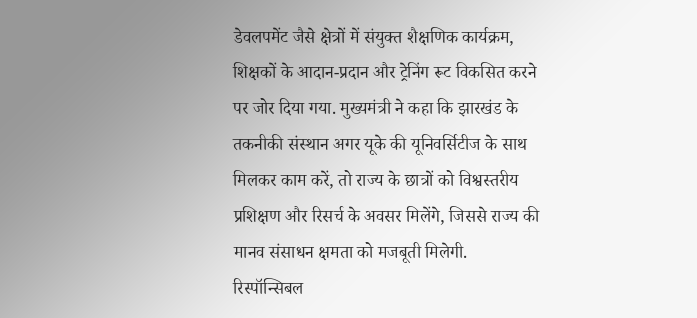डेवलपमेंट जैसे क्षेत्रों में संयुक्त शैक्षणिक कार्यक्रम, शिक्षकों के आदान-प्रदान और ट्रेनिंग रूट विकसित करने पर जोर दिया गया. मुख्यमंत्री ने कहा कि झारखंड के तकनीकी संस्थान अगर यूके की यूनिवर्सिटीज के साथ मिलकर काम करें, तो राज्य के छात्रों को विश्वस्तरीय प्रशिक्षण और रिसर्च के अवसर मिलेंगे, जिससे राज्य की मानव संसाधन क्षमता को मजबूती मिलेगी.
रिस्पॉन्सिबल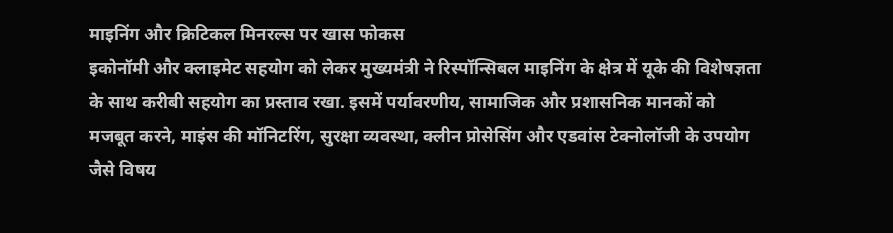माइनिंग और क्रिटिकल मिनरल्स पर खास फोकस
इकोनॉमी और क्लाइमेट सहयोग को लेकर मुख्यमंत्री ने रिस्पॉन्सिबल माइनिंग के क्षेत्र में यूके की विशेषज्ञता के साथ करीबी सहयोग का प्रस्ताव रखा. इसमें पर्यावरणीय, सामाजिक और प्रशासनिक मानकों को मजबूत करने, माइंस की मॉनिटरिंग, सुरक्षा व्यवस्था, क्लीन प्रोसेसिंग और एडवांस टेक्नोलॉजी के उपयोग जैसे विषय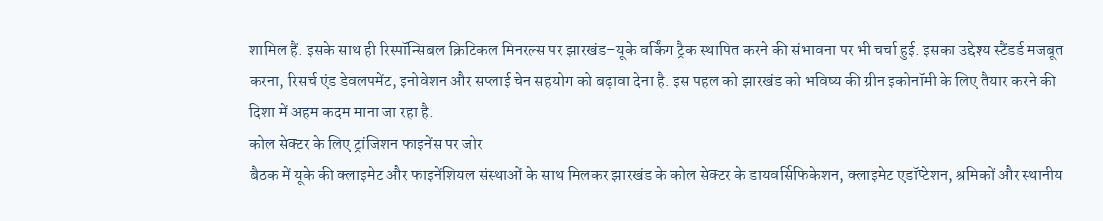शामिल हैं. इसके साथ ही रिस्पॉन्सिबल क्रिटिकल मिनरल्स पर झारखंड–यूके वर्किंग ट्रैक स्थापित करने की संभावना पर भी चर्चा हुई. इसका उद्देश्य स्टैंडर्ड मजबूत करना, रिसर्च एंड डेवलपमेंट, इनोवेशन और सप्लाई चेन सहयोग को बढ़ावा देना है. इस पहल को झारखंड को भविष्य की ग्रीन इकोनॉमी के लिए तैयार करने की दिशा में अहम कदम माना जा रहा है.
कोल सेक्टर के लिए ट्रांजिशन फाइनेंस पर जोर
बैठक में यूके की क्लाइमेट और फाइनेंशियल संस्थाओं के साथ मिलकर झारखंड के कोल सेक्टर के डायवर्सिफिकेशन, क्लाइमेट एडॉप्टेशन, श्रमिकों और स्थानीय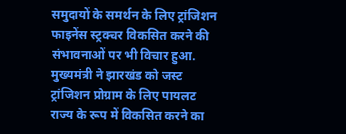समुदायों के समर्थन के लिए ट्रांजिशन फाइनेंस स्ट्रक्चर विकसित करने की संभावनाओं पर भी विचार हुआ. मुख्यमंत्री ने झारखंड को जस्ट ट्रांजिशन प्रोग्राम के लिए पायलट राज्य के रूप में विकसित करने का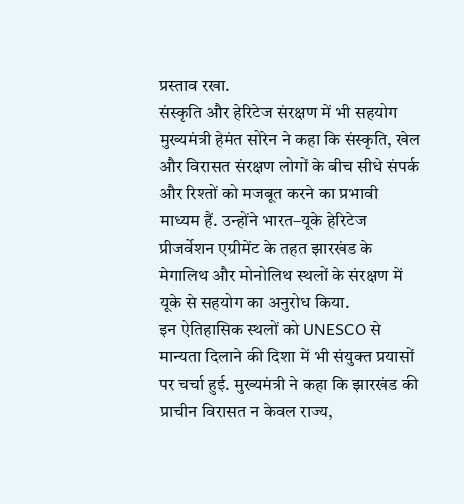प्रस्ताव रखा.
संस्कृति और हेरिटेज संरक्षण में भी सहयोग
मुख्यमंत्री हेमंत सोरेन ने कहा कि संस्कृति, खेल और विरासत संरक्षण लोगों के बीच सीधे संपर्क और रिश्तों को मजबूत करने का प्रभावी माध्यम हैं. उन्होंने भारत–यूके हेरिटेज प्रीजर्वेशन एग्रीमेंट के तहत झारखंड के मेगालिथ और मोनोलिथ स्थलों के संरक्षण में यूके से सहयोग का अनुरोध किया.
इन ऐतिहासिक स्थलों को UNESCO से मान्यता दिलाने की दिशा में भी संयुक्त प्रयासों पर चर्चा हुई. मुख्यमंत्री ने कहा कि झारखंड की प्राचीन विरासत न केवल राज्य,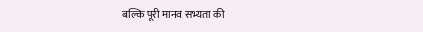बल्कि पूरी मानव सभ्यता की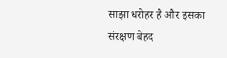साझा धरोहर है और इसका संरक्षण बेहद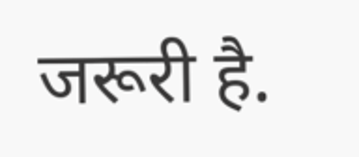जरूरी है.